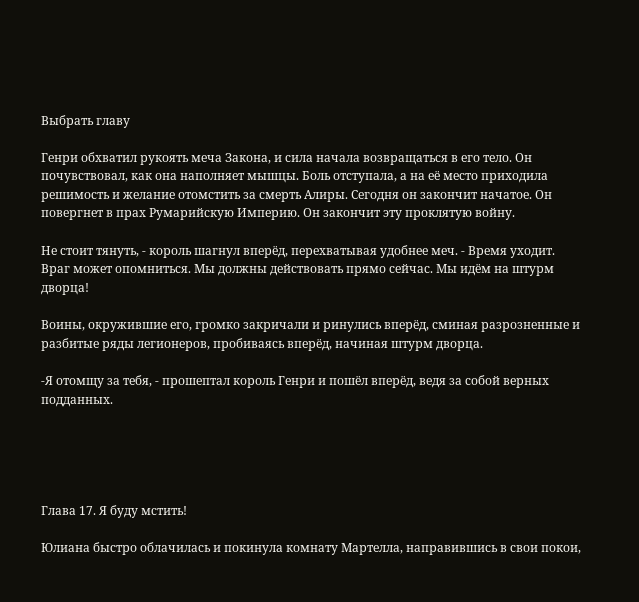Выбрать главу

Генри обхватил рукоять меча Закона, и сила начала возвращаться в его тело. Он почувствовал, как она наполняет мышцы. Боль отступала, а на её место приходила решимость и желание отомстить за смерть Алиры. Сегодня он закончит начатое. Он повергнет в прах Румарийскую Империю. Он закончит эту проклятую войну.

Не стоит тянуть, - король шагнул вперёд, перехватывая удобнее меч. - Время уходит. Враг может опомниться. Мы должны действовать прямо сейчас. Мы идём на штурм дворца!

Воины, окружившие его, громко закричали и ринулись вперёд, сминая разрозненные и разбитые ряды легионеров, пробиваясь вперёд, начиная штурм дворца.

-Я отомщу за тебя, - прошептал король Генри и пошёл вперёд, ведя за собой верных подданных.





Глава 17. Я буду мстить!

Юлиана быстро облачилась и покинула комнату Мартелла, направившись в свои покои,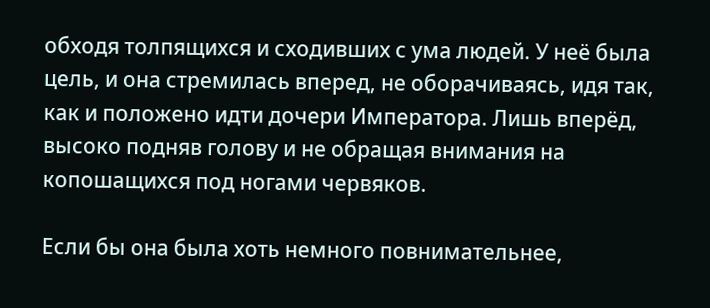обходя толпящихся и сходивших с ума людей. У неё была цель, и она стремилась вперед, не оборачиваясь, идя так, как и положено идти дочери Императора. Лишь вперёд, высоко подняв голову и не обращая внимания на копошащихся под ногами червяков.

Если бы она была хоть немного повнимательнее,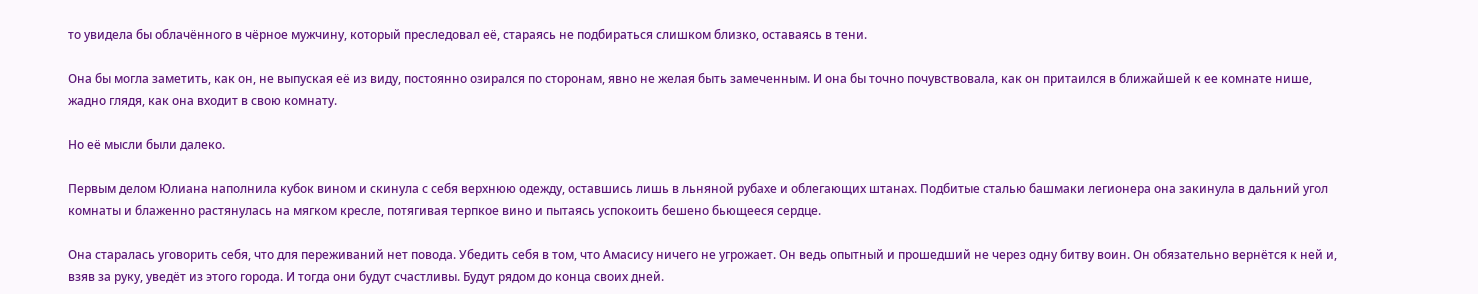то увидела бы облачённого в чёрное мужчину, который преследовал её, стараясь не подбираться слишком близко, оставаясь в тени.

Она бы могла заметить, как он, не выпуская её из виду, постоянно озирался по сторонам, явно не желая быть замеченным. И она бы точно почувствовала, как он притаился в ближайшей к ее комнате нише, жадно глядя, как она входит в свою комнату.

Но её мысли были далеко.

Первым делом Юлиана наполнила кубок вином и скинула с себя верхнюю одежду, оставшись лишь в льняной рубахе и облегающих штанах. Подбитые сталью башмаки легионера она закинула в дальний угол комнаты и блаженно растянулась на мягком кресле, потягивая терпкое вино и пытаясь успокоить бешено бьющееся сердце.

Она старалась уговорить себя, что для переживаний нет повода. Убедить себя в том, что Амасису ничего не угрожает. Он ведь опытный и прошедший не через одну битву воин. Он обязательно вернётся к ней и, взяв за руку, уведёт из этого города. И тогда они будут счастливы. Будут рядом до конца своих дней.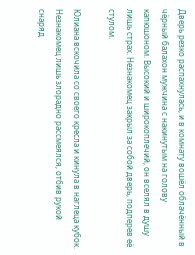Дверь резко распахнулась, и в комнату вошёл облачённый в чёрный балахон мужчина с накинутым на голову капюшоном. Высокий и широкоплечий, он вселял в душу лишь страх. Незнакомец закрыл за собой дверь, подперев её стулом.

Юлиана вскочила со своего кресла и кинула в наглеца кубок. Незнакомец лишь злорадно рассмеялся, отбив рукой снаряд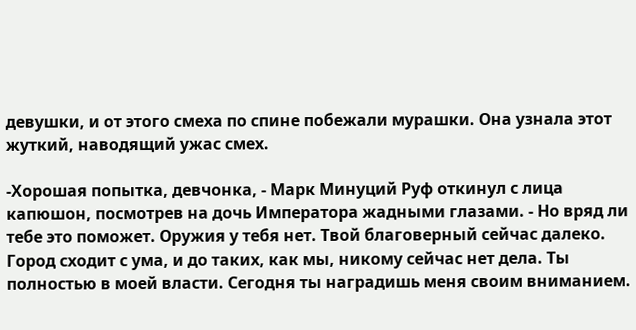девушки, и от этого смеха по спине побежали мурашки. Она узнала этот жуткий, наводящий ужас смех.

-Хорошая попытка, девчонка, - Марк Минуций Руф откинул с лица капюшон, посмотрев на дочь Императора жадными глазами. - Но вряд ли тебе это поможет. Оружия у тебя нет. Твой благоверный сейчас далеко. Город сходит с ума, и до таких, как мы, никому сейчас нет дела. Ты полностью в моей власти. Сегодня ты наградишь меня своим вниманием.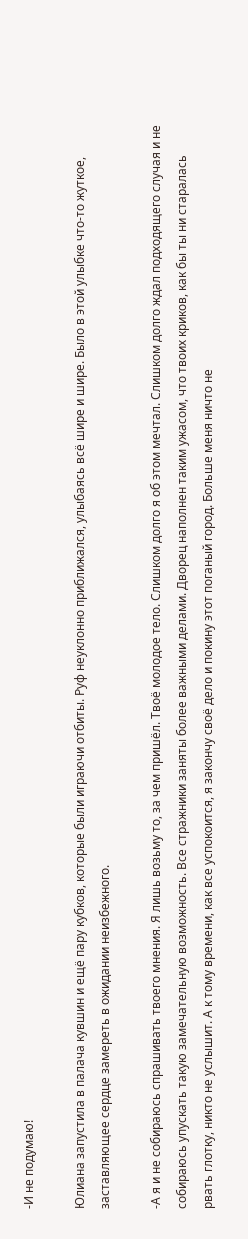-И не подумаю!

Юлиана запустила в палача кувшин и ещё пару кубков, которые были играючи отбиты. Руф неуклонно приближался, улыбаясь всё шире и шире. Было в этой улыбке что-то жуткое, заставляющее сердце замереть в ожидании неизбежного.

-А я и не собираюсь спрашивать твоего мнения. Я лишь возьму то, за чем пришёл. Твоё молодое тело. Слишком долго я об этом мечтал. Слишком долго ждал подходящего случая и не собираюсь упускать такую замечательную возможность. Все стражники заняты более важными делами. Дворец наполнен таким ужасом, что твоих криков, как бы ты ни старалась рвать глотку, никто не услышит. А к тому времени, как все успокоится, я закончу своё дело и покину этот поганый город. Больше меня ничто не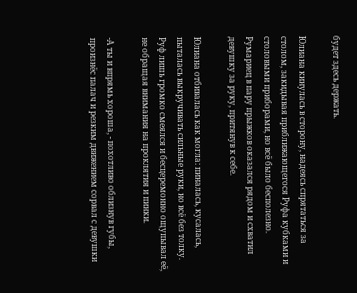будет здесь держать.

Юлиана кинулась в сторону, надеясь спрятаться за столом, закидывая приближающегося Руфа кубками и столовыми приборами, но всё было бесполезно. Румариец в пару прыжков оказался рядом и схватил девушку за руку, притянув к себе.

Юлиана отбивалась как могла: пиналась, кусалась, пыталась выкручивать сильные руки, но всё без толку. Руф лишь громко смеялся и бесцеремонно ощупывал её, не обращая внимания на проклятия и пинки.

-А ты и впрямь хороша, - похотливо облизнув губы, произнёс палач и резким движением сорвал с девушки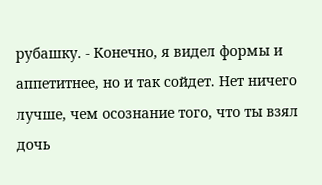рубашку. - Конечно, я видел формы и аппетитнее, но и так сойдет. Нет ничего лучше, чем осознание того, что ты взял дочь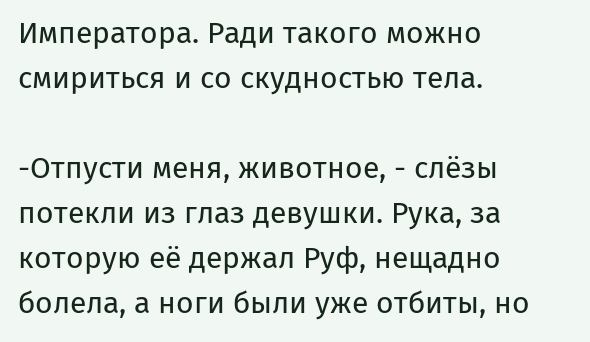Императора. Ради такого можно смириться и со скудностью тела.

-Отпусти меня, животное, - слёзы потекли из глаз девушки. Рука, за которую её держал Руф, нещадно болела, а ноги были уже отбиты, но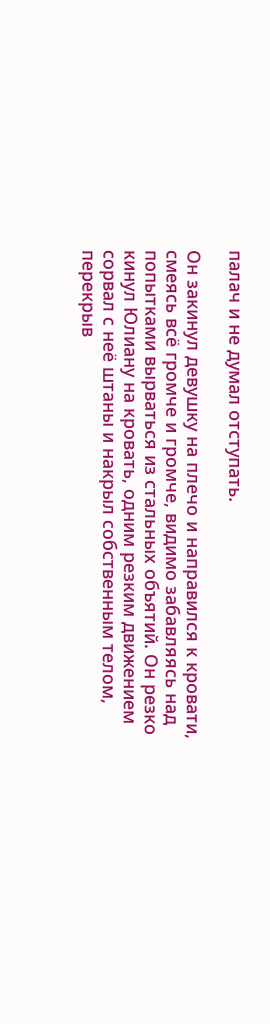палач и не думал отступать.

Он закинул девушку на плечо и направился к кровати, смеясь всё громче и громче, видимо забавляясь над попытками вырваться из стальных объятий. Он резко кинул Юлиану на кровать, одним резким движением сорвал с неё штаны и накрыл собственным телом, перекрыв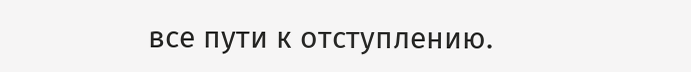все пути к отступлению.